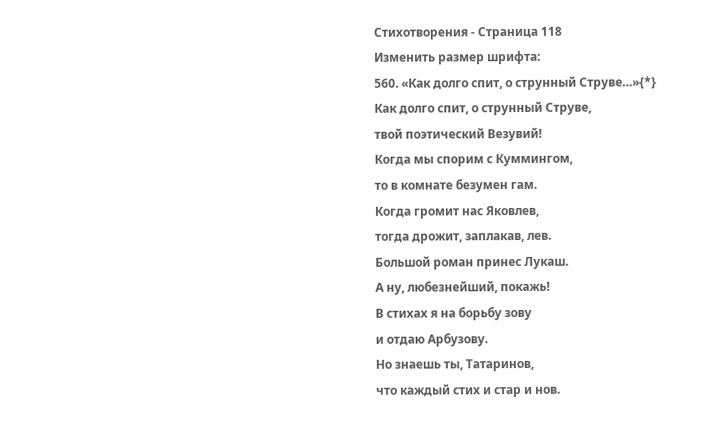Стихотворения - Страница 118
Изменить размер шрифта:
560. «Как долго спит, о струнный Струве…»{*}
Как долго спит, о струнный Струве,
твой поэтический Везувий!
Когда мы спорим с Куммингом,
то в комнате безумен гам.
Когда громит нас Яковлев,
тогда дрожит, заплакав, лев.
Большой роман принес Лукаш.
А ну, любезнейший, покажь!
В стихах я на борьбу зову
и отдаю Арбузову.
Но знаешь ты, Татаринов,
что каждый стих и стар и нов.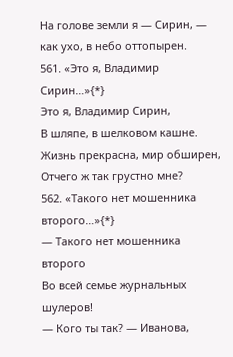На голове земли я — Сирин, —
как ухо, в небо оттопырен.
561. «Это я, Владимир Сирин…»{*}
Это я, Владимир Сирин,
В шляпе, в шелковом кашне.
Жизнь прекрасна, мир обширен,
Отчего ж так грустно мне?
562. «Такого нет мошенника второго…»{*}
— Такого нет мошенника второго
Во всей семье журнальных шулеров!
— Кого ты так? — Иванова,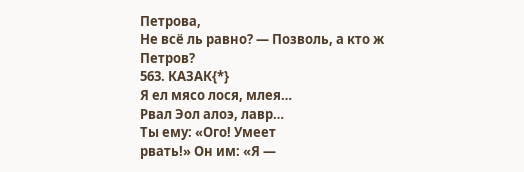Петрова,
Не всё ль равно? — Позволь, а кто ж Петров?
563. КАЗАК{*}
Я ел мясо лося, млея…
Рвал Эол алоэ, лавр…
Ты ему: «Ого! Умеет
рвать!» Он им: «Я —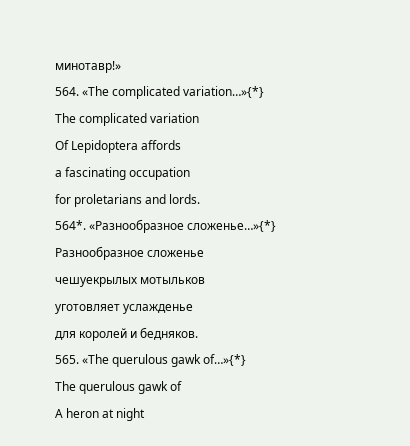минотавр!»
564. «The complicated variation…»{*}
The complicated variation
Of Lepidoptera affords
a fascinating occupation
for proletarians and lords.
564*. «Разнообразное сложенье…»{*}
Разнообразное сложенье
чешуекрылых мотыльков
уготовляет услажденье
для королей и бедняков.
565. «The querulous gawk of…»{*}
The querulous gawk of
A heron at night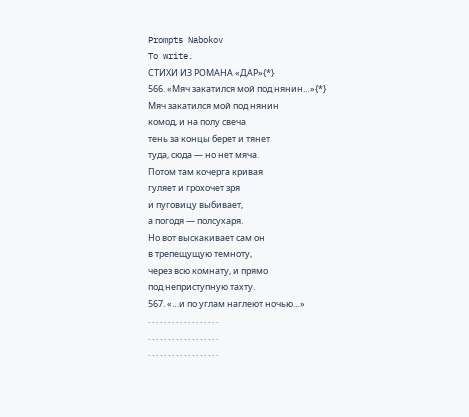Prompts Nabokov
To write.
СТИХИ ИЗ РОМАНА «ДАР»{*}
566. «Мяч закатился мой под нянин…»{*}
Мяч закатился мой под нянин
комод, и на полу свеча
тень за концы берет и тянет
туда, сюда — но нет мяча.
Потом там кочерга кривая
гуляет и грохочет зря
и пуговицу выбивает,
а погодя — полсухаря.
Но вот выскакивает сам он
в трепещущую темноту,
через всю комнату, и прямо
под неприступную тахту.
567. «…и по углам наглеют ночью…»
. . . . . . . . . . . . . . . . . .
. . . . . . . . . . . . . . . . . .
. . . . . . . . . . . . . . . . . .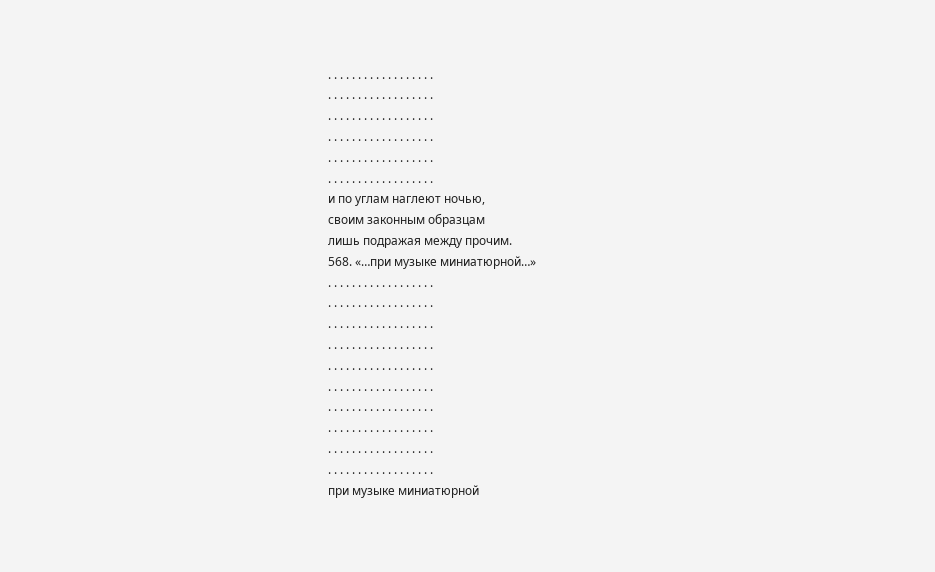. . . . . . . . . . . . . . . . . .
. . . . . . . . . . . . . . . . . .
. . . . . . . . . . . . . . . . . .
. . . . . . . . . . . . . . . . . .
. . . . . . . . . . . . . . . . . .
. . . . . . . . . . . . . . . . . .
и по углам наглеют ночью,
своим законным образцам
лишь подражая между прочим.
568. «…при музыке миниатюрной…»
. . . . . . . . . . . . . . . . . .
. . . . . . . . . . . . . . . . . .
. . . . . . . . . . . . . . . . . .
. . . . . . . . . . . . . . . . . .
. . . . . . . . . . . . . . . . . .
. . . . . . . . . . . . . . . . . .
. . . . . . . . . . . . . . . . . .
. . . . . . . . . . . . . . . . . .
. . . . . . . . . . . . . . . . . .
. . . . . . . . . . . . . . . . . .
при музыке миниатюрной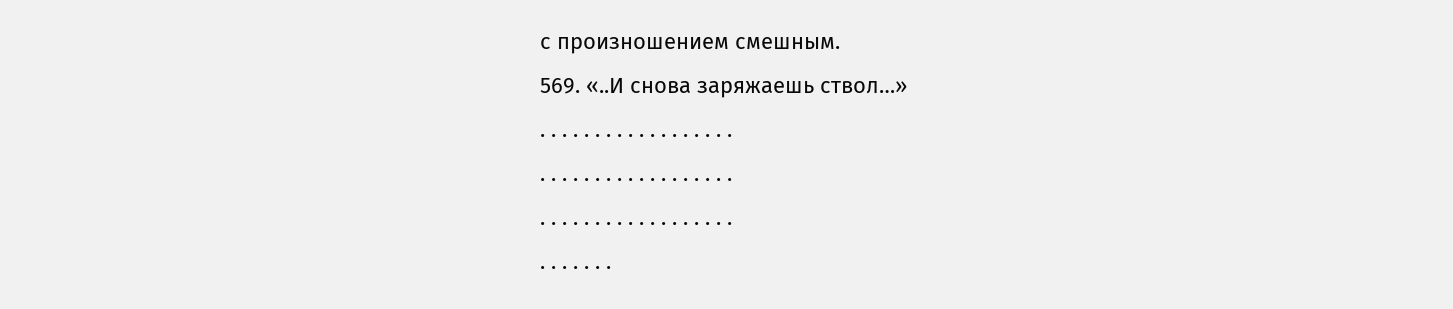с произношением смешным.
569. «..И снова заряжаешь ствол…»
. . . . . . . . . . . . . . . . . .
. . . . . . . . . . . . . . . . . .
. . . . . . . . . . . . . . . . . .
. . . . . . .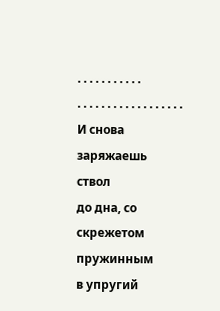. . . . . . . . . . .
. . . . . . . . . . . . . . . . . .
И снова заряжаешь ствол
до дна, со скрежетом пружинным
в упругий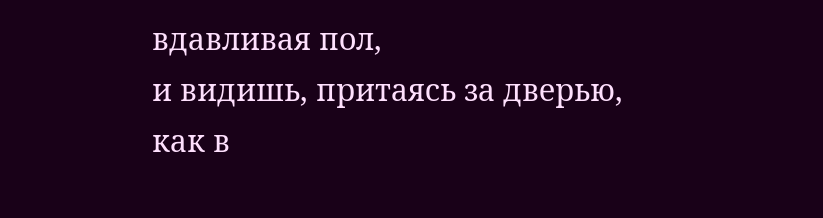вдавливая пол,
и видишь, притаясь за дверью,
как в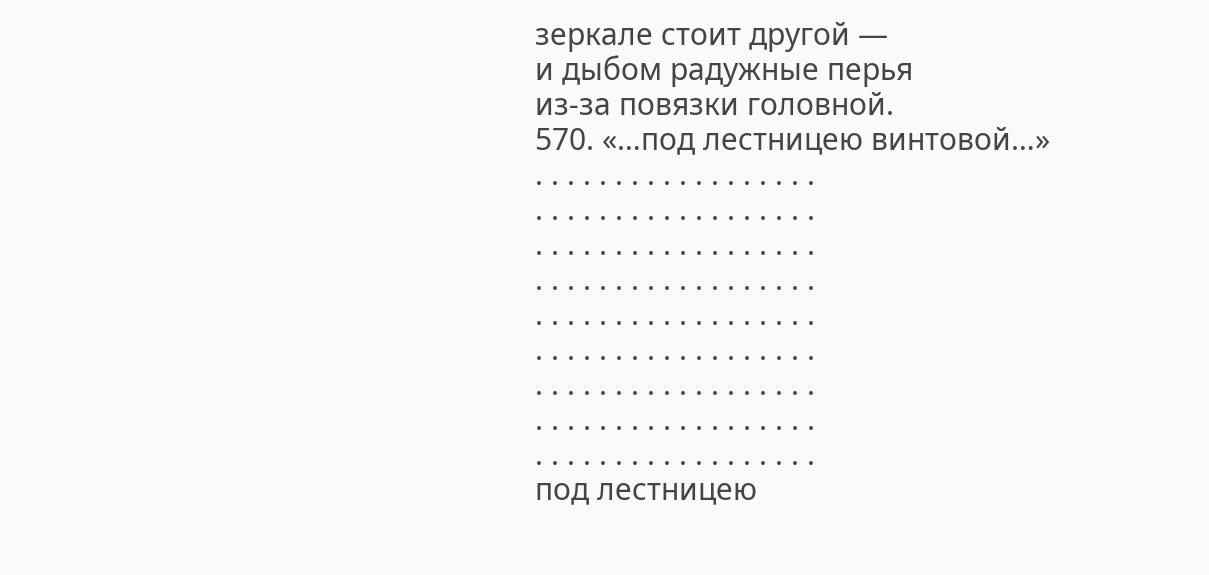зеркале стоит другой —
и дыбом радужные перья
из-за повязки головной.
570. «…под лестницею винтовой…»
. . . . . . . . . . . . . . . . . .
. . . . . . . . . . . . . . . . . .
. . . . . . . . . . . . . . . . . .
. . . . . . . . . . . . . . . . . .
. . . . . . . . . . . . . . . . . .
. . . . . . . . . . . . . . . . . .
. . . . . . . . . . . . . . . . . .
. . . . . . . . . . . . . . . . . .
. . . . . . . . . . . . . . . . . .
под лестницею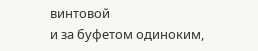винтовой
и за буфетом одиноким,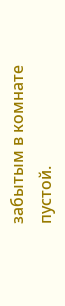забытым в комнате пустой.